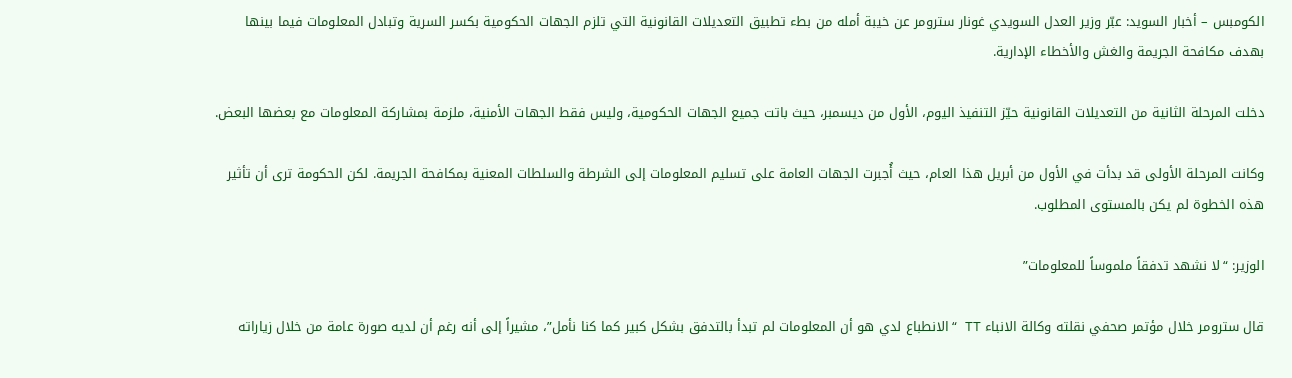الكومبس – أخبار السويد: عبّر وزير العدل السويدي غونار سترومر عن خيبة أمله من بطء تطبيق التعديلات القانونية التي تلزم الجهات الحكومية بكسر السرية وتبادل المعلومات فيما بينها بهدف مكافحة الجريمة والغش والأخطاء الإدارية.

دخلت المرحلة الثانية من التعديلات القانونية حيّز التنفيذ اليوم، الأول من ديسمبر، حيث باتت جميع الجهات الحكومية، وليس فقط الجهات الأمنية، ملزمة بمشاركة المعلومات مع بعضها البعض.

وكانت المرحلة الأولى قد بدأت في الأول من أبريل هذا العام، حيث أُجبرت الجهات العامة على تسليم المعلومات إلى الشرطة والسلطات المعنية بمكافحة الجريمة. لكن الحكومة ترى أن تأثير هذه الخطوة لم يكن بالمستوى المطلوب.

الوزير: “لا نشهد تدفقاً ملموساً للمعلومات”

قال سترومر خلال مؤتمر صحفي نقلته وكالة الانباء TT “الانطباع لدي هو أن المعلومات لم تبدأ بالتدفق بشكل كبير كما كنا نأمل”، مشيراً إلى أنه رغم أن لديه صورة عامة من خلال زياراته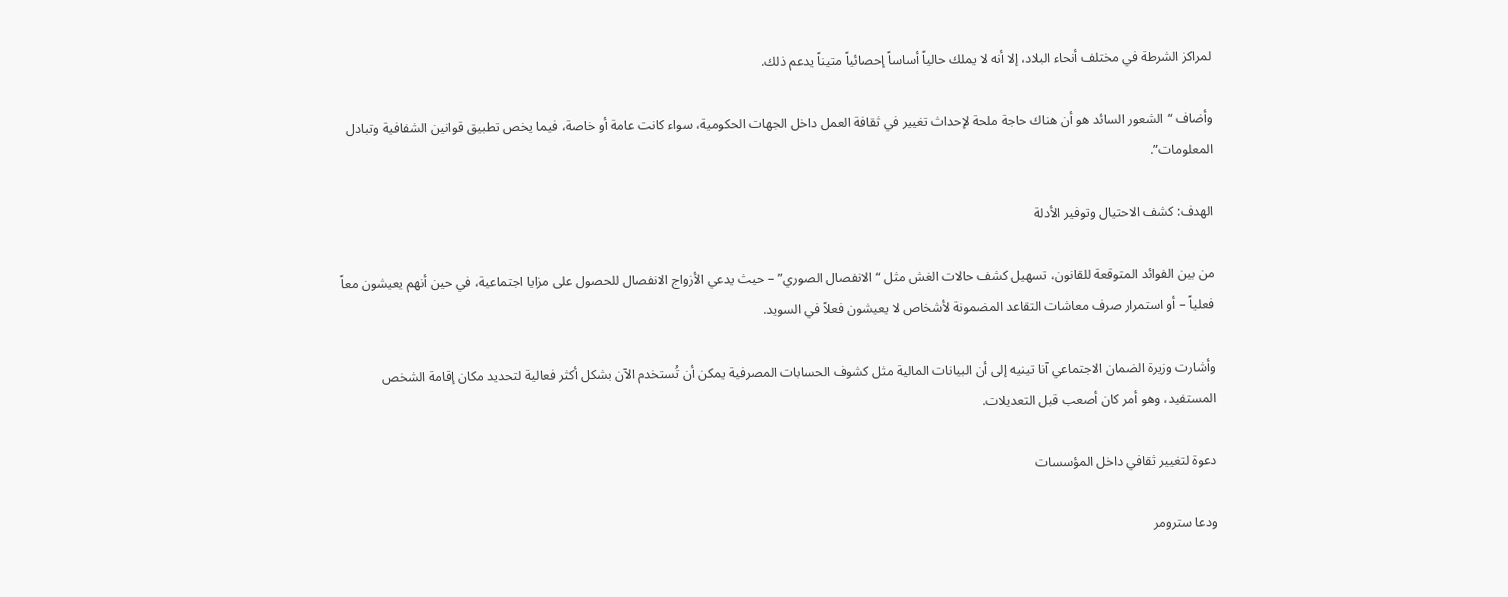لمراكز الشرطة في مختلف أنحاء البلاد، إلا أنه لا يملك حالياً أساساً إحصائياً متيناً يدعم ذلك.

وأضاف “الشعور السائد هو أن هناك حاجة ملحة لإحداث تغيير في ثقافة العمل داخل الجهات الحكومية، سواء كانت عامة أو خاصة، فيما يخص تطبيق قوانين الشفافية وتبادل المعلومات”.

الهدف: كشف الاحتيال وتوفير الأدلة

من بين الفوائد المتوقعة للقانون، تسهيل كشف حالات الغش مثل “الانفصال الصوري” – حيث يدعي الأزواج الانفصال للحصول على مزايا اجتماعية، في حين أنهم يعيشون معاً فعلياً – أو استمرار صرف معاشات التقاعد المضمونة لأشخاص لا يعيشون فعلاً في السويد.

وأشارت وزيرة الضمان الاجتماعي آنا تينيه إلى أن البيانات المالية مثل كشوف الحسابات المصرفية يمكن أن تُستخدم الآن بشكل أكثر فعالية لتحديد مكان إقامة الشخص المستفيد، وهو أمر كان أصعب قبل التعديلات.

دعوة لتغيير ثقافي داخل المؤسسات

ودعا سترومر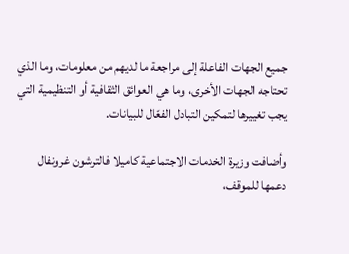جميع الجهات الفاعلة إلى مراجعة ما لديهم من معلومات، وما الذي تحتاجه الجهات الأخرى، وما هي العوائق الثقافية أو التنظيمية التي يجب تغييرها لتمكين التبادل الفعّال للبيانات.

وأضافت وزيرة الخدمات الاجتماعية كاميلا فالترشون غرونفال دعمها للموقف،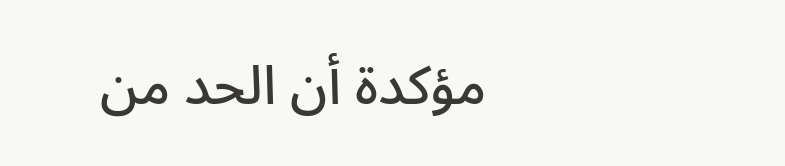مؤكدة أن الحد من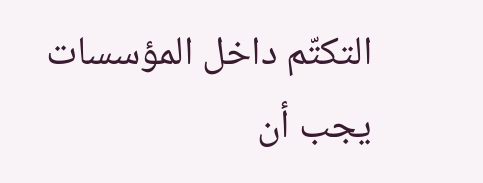التكتّم داخل المؤسسات يجب أن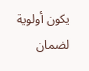يكون أولوية لضمان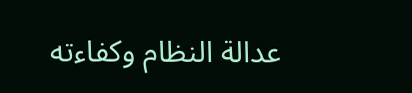عدالة النظام وكفاءته